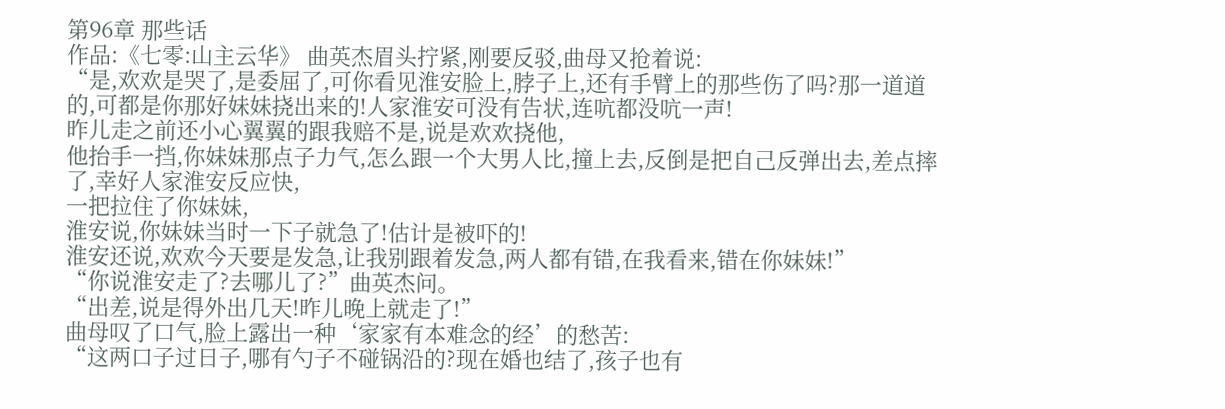第96章 那些话
作品:《七零:山主云华》 曲英杰眉头拧紧,刚要反驳,曲母又抢着说:
“是,欢欢是哭了,是委屈了,可你看见淮安脸上,脖子上,还有手臂上的那些伤了吗?那一道道的,可都是你那好妹妹挠出来的!人家淮安可没有告状,连吭都没吭一声!
昨儿走之前还小心翼翼的跟我赔不是,说是欢欢挠他,
他抬手一挡,你妹妹那点子力气,怎么跟一个大男人比,撞上去,反倒是把自己反弹出去,差点摔了,幸好人家淮安反应快,
一把拉住了你妹妹,
淮安说,你妹妹当时一下子就急了!估计是被吓的!
淮安还说,欢欢今天要是发急,让我别跟着发急,两人都有错,在我看来,错在你妹妹!”
“你说淮安走了?去哪儿了?”曲英杰问。
“出差,说是得外出几天!昨儿晚上就走了!”
曲母叹了口气,脸上露出一种‘家家有本难念的经’的愁苦:
“这两口子过日子,哪有勺子不碰锅沿的?现在婚也结了,孩子也有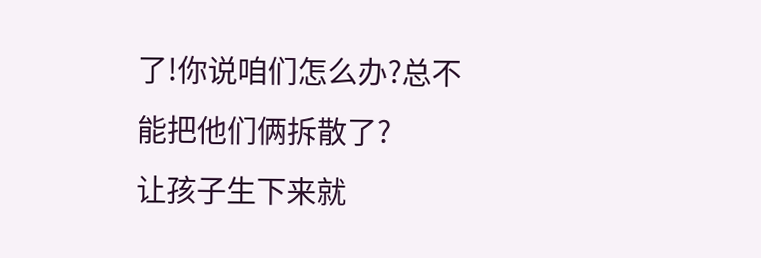了!你说咱们怎么办?总不能把他们俩拆散了?
让孩子生下来就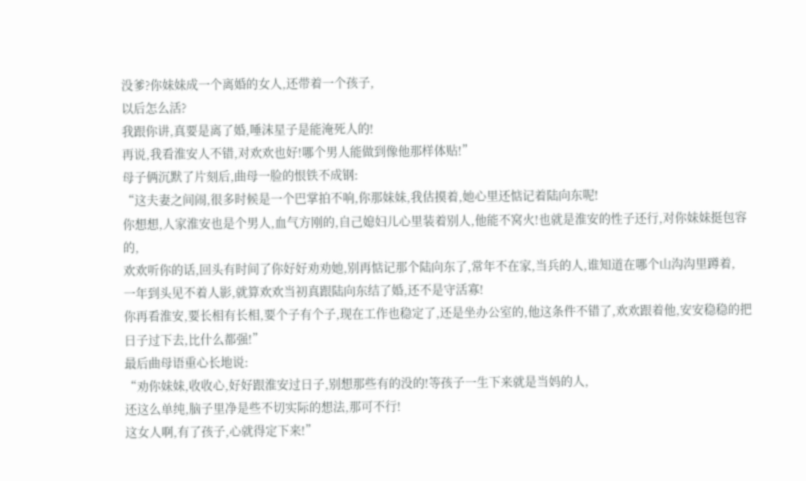没爹?你妹妹成一个离婚的女人,还带着一个孩子,
以后怎么活?
我跟你讲,真要是离了婚,唾沫星子是能淹死人的!
再说,我看淮安人不错,对欢欢也好!哪个男人能做到像他那样体贴!”
母子俩沉默了片刻后,曲母一脸的恨铁不成钢:
“这夫妻之间闹,很多时候是一个巴掌拍不响,你那妹妹,我估摸着,她心里还惦记着陆向东呢!
你想想,人家淮安也是个男人,血气方刚的,自己媳妇儿心里装着别人,他能不窝火!也就是淮安的性子还行,对你妹妹挺包容的,
欢欢听你的话,回头有时间了你好好劝劝她,别再惦记那个陆向东了,常年不在家,当兵的人,谁知道在哪个山沟沟里蹲着,
一年到头见不着人影,就算欢欢当初真跟陆向东结了婚,还不是守活寡!
你再看淮安,要长相有长相,要个子有个子,现在工作也稳定了,还是坐办公室的,他这条件不错了,欢欢跟着他,安安稳稳的把日子过下去,比什么都强!”
最后曲母语重心长地说:
“劝你妹妹,收收心,好好跟淮安过日子,别想那些有的没的!等孩子一生下来就是当妈的人,
还这么单纯,脑子里净是些不切实际的想法,那可不行!
这女人啊,有了孩子,心就得定下来!”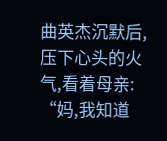曲英杰沉默后,压下心头的火气,看着母亲:
“妈,我知道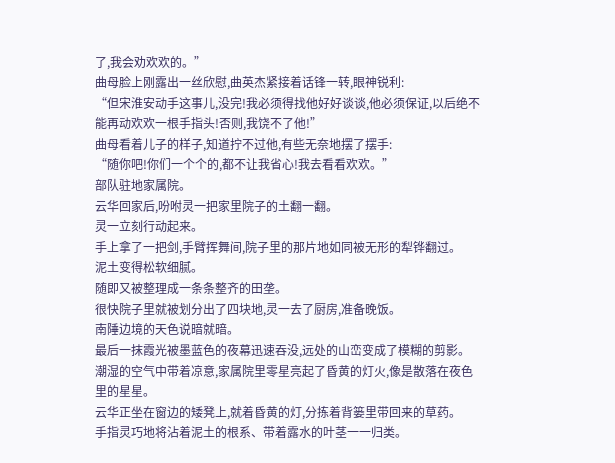了,我会劝欢欢的。”
曲母脸上刚露出一丝欣慰,曲英杰紧接着话锋一转,眼神锐利:
“但宋淮安动手这事儿,没完!我必须得找他好好谈谈,他必须保证,以后绝不能再动欢欢一根手指头!否则,我饶不了他!”
曲母看着儿子的样子,知道拧不过他,有些无奈地摆了摆手:
“随你吧!你们一个个的,都不让我省心!我去看看欢欢。”
部队驻地家属院。
云华回家后,吩咐灵一把家里院子的土翻一翻。
灵一立刻行动起来。
手上拿了一把剑,手臂挥舞间,院子里的那片地如同被无形的犁铧翻过。
泥土变得松软细腻。
随即又被整理成一条条整齐的田垄。
很快院子里就被划分出了四块地,灵一去了厨房,准备晚饭。
南陲边境的天色说暗就暗。
最后一抹霞光被墨蓝色的夜幕迅速吞没,远处的山峦变成了模糊的剪影。
潮湿的空气中带着凉意,家属院里零星亮起了昏黄的灯火,像是散落在夜色里的星星。
云华正坐在窗边的矮凳上,就着昏黄的灯,分拣着背篓里带回来的草药。
手指灵巧地将沾着泥土的根系、带着露水的叶茎一一归类。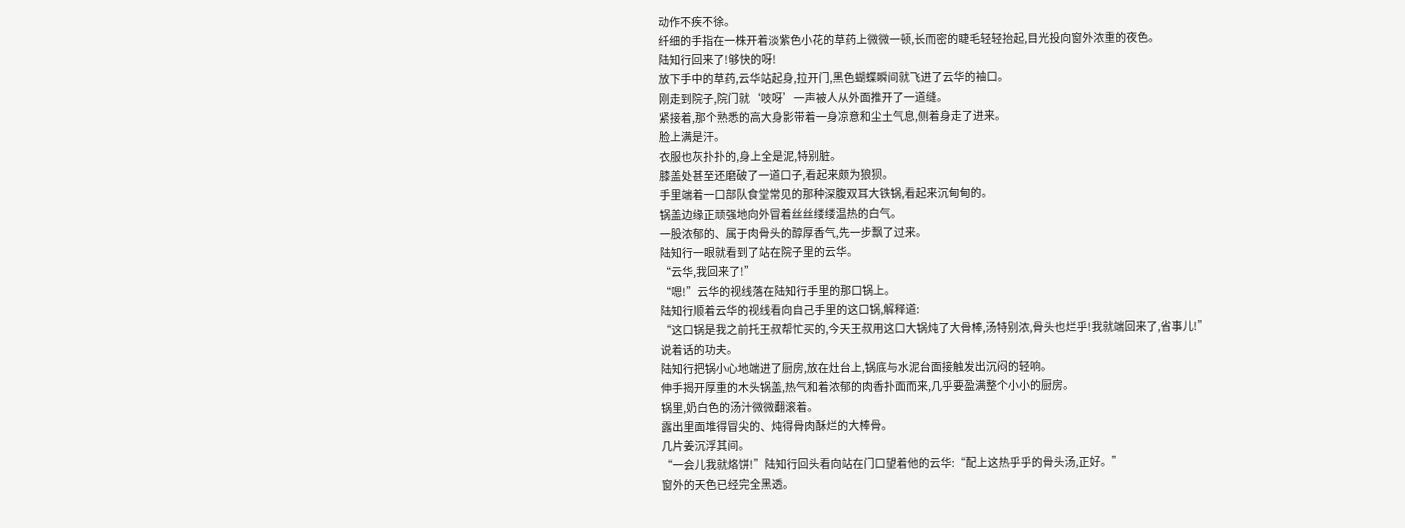动作不疾不徐。
纤细的手指在一株开着淡紫色小花的草药上微微一顿,长而密的睫毛轻轻抬起,目光投向窗外浓重的夜色。
陆知行回来了!够快的呀!
放下手中的草药,云华站起身,拉开门,黑色蝴蝶瞬间就飞进了云华的袖口。
刚走到院子,院门就‘吱呀’一声被人从外面推开了一道缝。
紧接着,那个熟悉的高大身影带着一身凉意和尘土气息,侧着身走了进来。
脸上满是汗。
衣服也灰扑扑的,身上全是泥,特别脏。
膝盖处甚至还磨破了一道口子,看起来颇为狼狈。
手里端着一口部队食堂常见的那种深腹双耳大铁锅,看起来沉甸甸的。
锅盖边缘正顽强地向外冒着丝丝缕缕温热的白气。
一股浓郁的、属于肉骨头的醇厚香气,先一步飘了过来。
陆知行一眼就看到了站在院子里的云华。
“云华,我回来了!”
“嗯!”云华的视线落在陆知行手里的那口锅上。
陆知行顺着云华的视线看向自己手里的这口锅,解释道:
“这口锅是我之前托王叔帮忙买的,今天王叔用这口大锅炖了大骨棒,汤特别浓,骨头也烂乎!我就端回来了,省事儿!”
说着话的功夫。
陆知行把锅小心地端进了厨房,放在灶台上,锅底与水泥台面接触发出沉闷的轻响。
伸手揭开厚重的木头锅盖,热气和着浓郁的肉香扑面而来,几乎要盈满整个小小的厨房。
锅里,奶白色的汤汁微微翻滚着。
露出里面堆得冒尖的、炖得骨肉酥烂的大棒骨。
几片姜沉浮其间。
“一会儿我就烙饼!”陆知行回头看向站在门口望着他的云华:“配上这热乎乎的骨头汤,正好。”
窗外的天色已经完全黑透。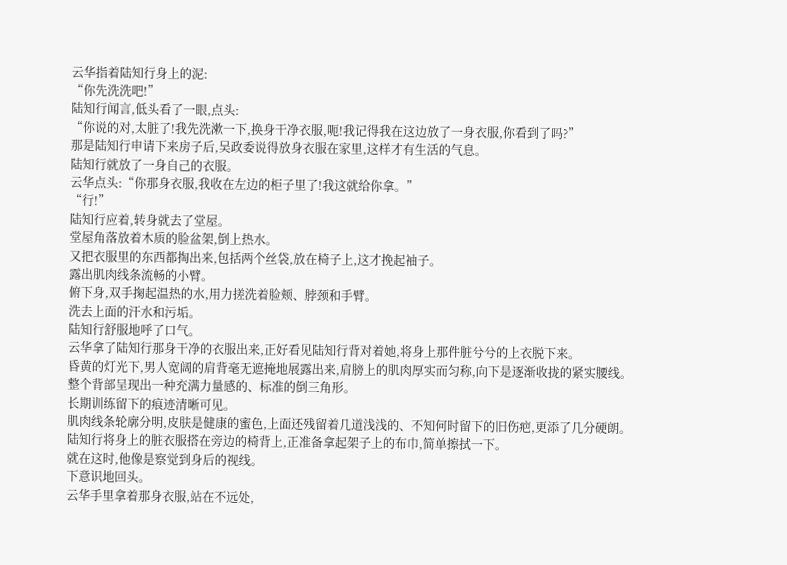云华指着陆知行身上的泥:
“你先洗洗吧!”
陆知行闻言,低头看了一眼,点头:
“你说的对,太脏了!我先洗漱一下,换身干净衣服,呃!我记得我在这边放了一身衣服,你看到了吗?”
那是陆知行申请下来房子后,吴政委说得放身衣服在家里,这样才有生活的气息。
陆知行就放了一身自己的衣服。
云华点头:“你那身衣服,我收在左边的柜子里了!我这就给你拿。”
“行!”
陆知行应着,转身就去了堂屋。
堂屋角落放着木质的脸盆架,倒上热水。
又把衣服里的东西都掏出来,包括两个丝袋,放在椅子上,这才挽起袖子。
露出肌肉线条流畅的小臂。
俯下身,双手掬起温热的水,用力搓洗着脸颊、脖颈和手臂。
洗去上面的汗水和污垢。
陆知行舒服地呼了口气。
云华拿了陆知行那身干净的衣服出来,正好看见陆知行背对着她,将身上那件脏兮兮的上衣脱下来。
昏黄的灯光下,男人宽阔的肩背毫无遮掩地展露出来,肩膀上的肌肉厚实而匀称,向下是逐渐收拢的紧实腰线。
整个背部呈现出一种充满力量感的、标准的倒三角形。
长期训练留下的痕迹清晰可见。
肌肉线条轮廓分明,皮肤是健康的蜜色,上面还残留着几道浅浅的、不知何时留下的旧伤疤,更添了几分硬朗。
陆知行将身上的脏衣服搭在旁边的椅背上,正准备拿起架子上的布巾,简单擦拭一下。
就在这时,他像是察觉到身后的视线。
下意识地回头。
云华手里拿着那身衣服,站在不远处,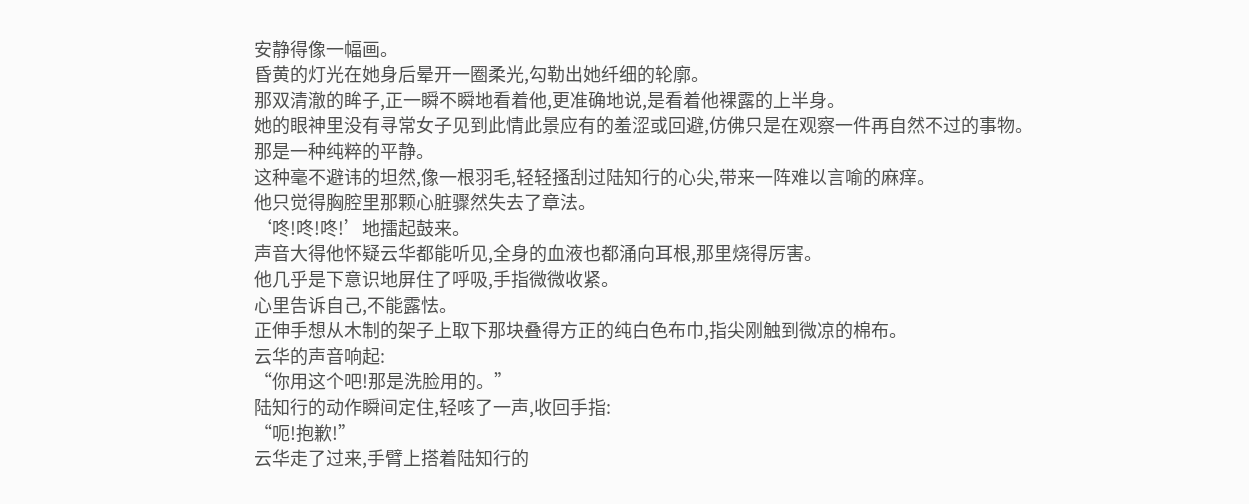安静得像一幅画。
昏黄的灯光在她身后晕开一圈柔光,勾勒出她纤细的轮廓。
那双清澈的眸子,正一瞬不瞬地看着他,更准确地说,是看着他裸露的上半身。
她的眼神里没有寻常女子见到此情此景应有的羞涩或回避,仿佛只是在观察一件再自然不过的事物。
那是一种纯粹的平静。
这种毫不避讳的坦然,像一根羽毛,轻轻搔刮过陆知行的心尖,带来一阵难以言喻的麻痒。
他只觉得胸腔里那颗心脏骤然失去了章法。
‘咚!咚!咚!’地擂起鼓来。
声音大得他怀疑云华都能听见,全身的血液也都涌向耳根,那里烧得厉害。
他几乎是下意识地屏住了呼吸,手指微微收紧。
心里告诉自己,不能露怯。
正伸手想从木制的架子上取下那块叠得方正的纯白色布巾,指尖刚触到微凉的棉布。
云华的声音响起:
“你用这个吧!那是洗脸用的。”
陆知行的动作瞬间定住,轻咳了一声,收回手指:
“呃!抱歉!”
云华走了过来,手臂上搭着陆知行的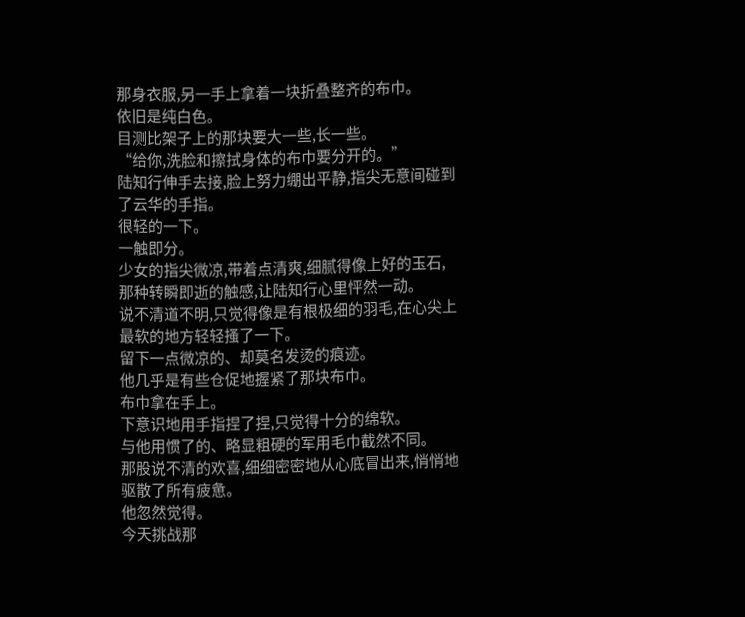那身衣服,另一手上拿着一块折叠整齐的布巾。
依旧是纯白色。
目测比架子上的那块要大一些,长一些。
“给你,洗脸和擦拭身体的布巾要分开的。”
陆知行伸手去接,脸上努力绷出平静,指尖无意间碰到了云华的手指。
很轻的一下。
一触即分。
少女的指尖微凉,带着点清爽,细腻得像上好的玉石,那种转瞬即逝的触感,让陆知行心里怦然一动。
说不清道不明,只觉得像是有根极细的羽毛,在心尖上最软的地方轻轻搔了一下。
留下一点微凉的、却莫名发烫的痕迹。
他几乎是有些仓促地握紧了那块布巾。
布巾拿在手上。
下意识地用手指捏了捏,只觉得十分的绵软。
与他用惯了的、略显粗硬的军用毛巾截然不同。
那股说不清的欢喜,细细密密地从心底冒出来,悄悄地驱散了所有疲惫。
他忽然觉得。
今天挑战那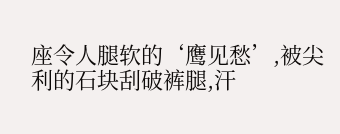座令人腿软的‘鹰见愁’,被尖利的石块刮破裤腿,汗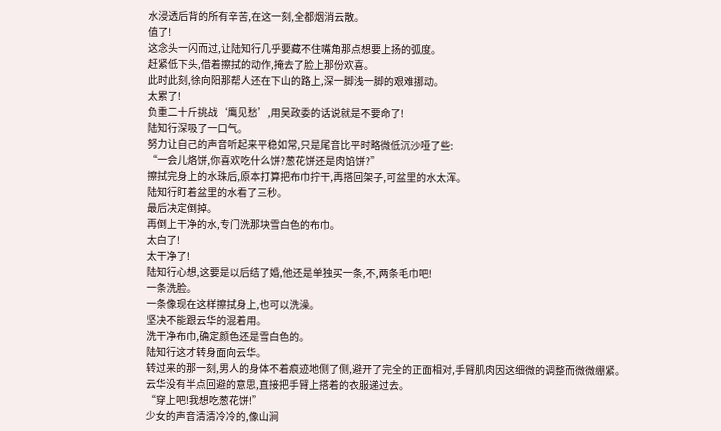水浸透后背的所有辛苦,在这一刻,全都烟消云散。
值了!
这念头一闪而过,让陆知行几乎要藏不住嘴角那点想要上扬的弧度。
赶紧低下头,借着擦拭的动作,掩去了脸上那份欢喜。
此时此刻,徐向阳那帮人还在下山的路上,深一脚浅一脚的艰难挪动。
太累了!
负重二十斤挑战‘鹰见愁’,用吴政委的话说就是不要命了!
陆知行深吸了一口气。
努力让自己的声音听起来平稳如常,只是尾音比平时略微低沉沙哑了些:
“一会儿烙饼,你喜欢吃什么饼?葱花饼还是肉馅饼?”
擦拭完身上的水珠后,原本打算把布巾拧干,再搭回架子,可盆里的水太浑。
陆知行盯着盆里的水看了三秒。
最后决定倒掉。
再倒上干净的水,专门洗那块雪白色的布巾。
太白了!
太干净了!
陆知行心想,这要是以后结了婚,他还是单独买一条,不,两条毛巾吧!
一条洗脸。
一条像现在这样擦拭身上,也可以洗澡。
坚决不能跟云华的混着用。
洗干净布巾,确定颜色还是雪白色的。
陆知行这才转身面向云华。
转过来的那一刻,男人的身体不着痕迹地侧了侧,避开了完全的正面相对,手臂肌肉因这细微的调整而微微绷紧。
云华没有半点回避的意思,直接把手臂上搭着的衣服递过去。
“穿上吧!我想吃葱花饼!”
少女的声音清清冷冷的,像山涧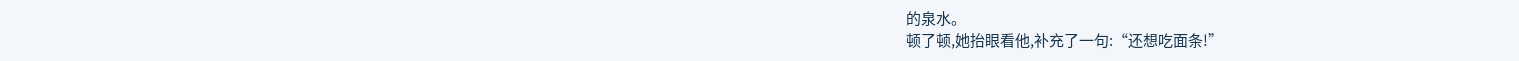的泉水。
顿了顿,她抬眼看他,补充了一句:“还想吃面条!”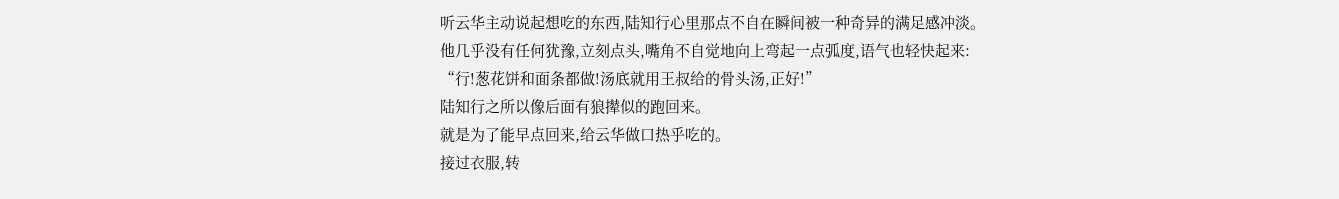听云华主动说起想吃的东西,陆知行心里那点不自在瞬间被一种奇异的满足感冲淡。
他几乎没有任何犹豫,立刻点头,嘴角不自觉地向上弯起一点弧度,语气也轻快起来:
“行!葱花饼和面条都做!汤底就用王叔给的骨头汤,正好!”
陆知行之所以像后面有狼撵似的跑回来。
就是为了能早点回来,给云华做口热乎吃的。
接过衣服,转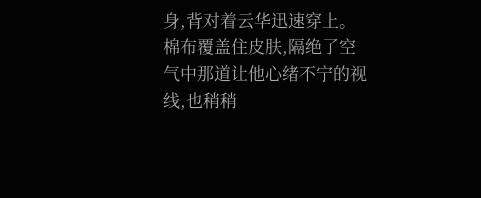身,背对着云华迅速穿上。
棉布覆盖住皮肤,隔绝了空气中那道让他心绪不宁的视线,也稍稍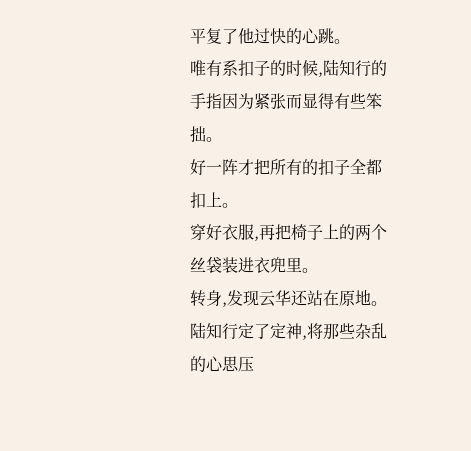平复了他过快的心跳。
唯有系扣子的时候,陆知行的手指因为紧张而显得有些笨拙。
好一阵才把所有的扣子全都扣上。
穿好衣服,再把椅子上的两个丝袋装进衣兜里。
转身,发现云华还站在原地。
陆知行定了定神,将那些杂乱的心思压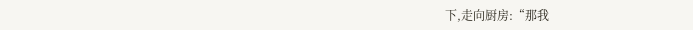下,走向厨房:“那我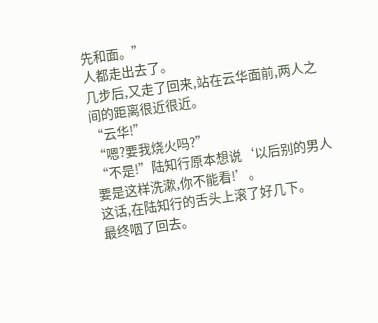先和面。”
人都走出去了。
几步后,又走了回来,站在云华面前,两人之间的距离很近很近。
“云华!”
“嗯?要我烧火吗?”
“不是!”陆知行原本想说‘以后别的男人要是这样洗漱,你不能看!’。
这话,在陆知行的舌头上滚了好几下。
最终咽了回去。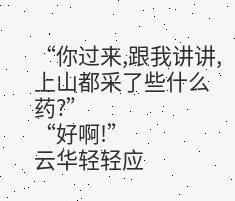“你过来,跟我讲讲,上山都采了些什么药?”
“好啊!”
云华轻轻应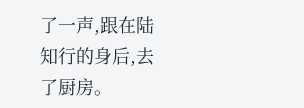了一声,跟在陆知行的身后,去了厨房。